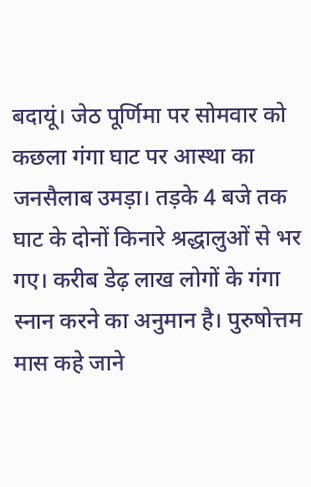बदायूं। जेठ पूर्णिमा पर सोमवार को कछला गंगा घाट पर आस्था का जनसैलाब उमड़ा। तड़के 4 बजे तक घाट के दोनों किनारे श्रद्धालुओं से भर गए। करीब डेढ़ लाख लोगों के गंगा स्नान करने का अनुमान है। पुरुषोत्तम मास कहे जाने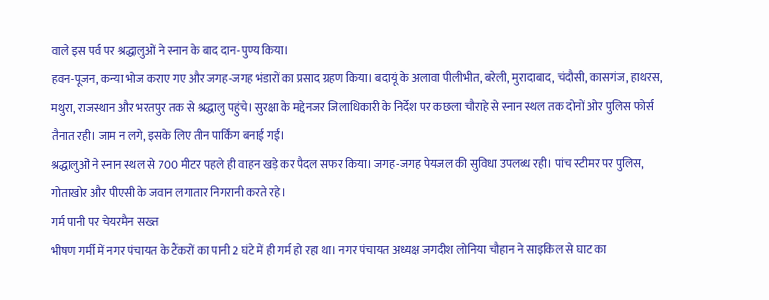वाले इस पर्व पर श्रद्धालुओं ने स्नान के बाद दान-पुण्य किया।
हवन-पूजन, कन्या भोज कराए गए और जगह-जगह भंडारों का प्रसाद ग्रहण किया। बदायूं के अलावा पीलीभीत, बरेली, मुरादाबाद, चंदौसी, कासगंज, हाथरस, मथुरा, राजस्थान और भरतपुर तक से श्रद्धालु पहुंचे। सुरक्षा के मद्देनजर जिलाधिकारी के निर्देश पर कछला चौराहे से स्नान स्थल तक दोनों ओर पुलिस फोर्स तैनात रही। जाम न लगे, इसके लिए तीन पार्किंग बनाई गईं।
श्रद्धालुओं ने स्नान स्थल से 700 मीटर पहले ही वाहन खड़े कर पैदल सफर किया। जगह-जगह पेयजल की सुविधा उपलब्ध रही। पांच स्टीमर पर पुलिस, गोताखोर और पीएसी के जवान लगातार निगरानी करते रहे।
गर्म पानी पर चेयरमैन सख्त
भीषण गर्मी में नगर पंचायत के टैंकरों का पानी 2 घंटे में ही गर्म हो रहा था। नगर पंचायत अध्यक्ष जगदीश लोनिया चौहान ने साइकिल से घाट का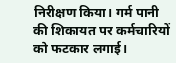निरीक्षण किया। गर्म पानी की शिकायत पर कर्मचारियों को फटकार लगाई।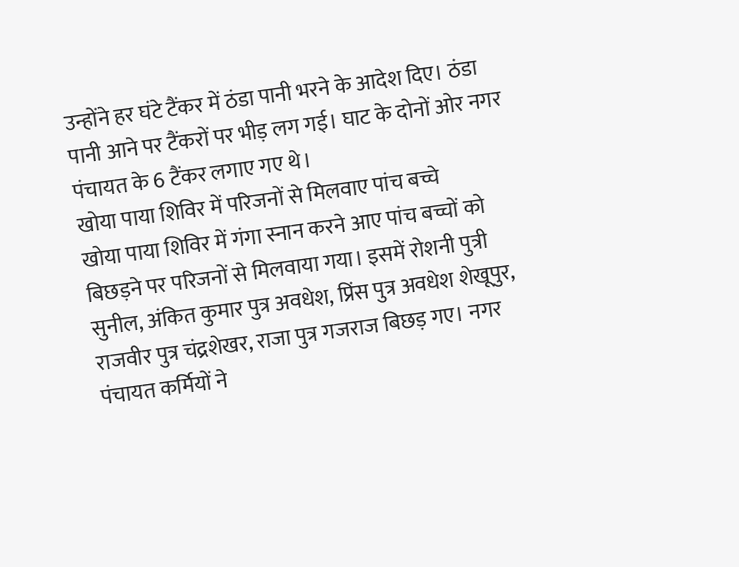उन्होंने हर घंटे टैंकर में ठंडा पानी भरने के आदेश दिए। ठंडा पानी आने पर टैंकरों पर भीड़ लग गई। घाट के दोनों ओर नगर पंचायत के 6 टैंकर लगाए गए थे।
खोया पाया शिविर में परिजनों से मिलवाए पांच बच्चे
खोया पाया शिविर में गंगा स्नान करने आए पांच बच्चों को बिछड़ने पर परिजनों से मिलवाया गया। इसमें रोशनी पुत्री सुनील, अंकित कुमार पुत्र अवधेश, प्रिंस पुत्र अवधेश शेखूपुर, राजवीर पुत्र चंद्रशेखर, राजा पुत्र गजराज बिछड़ गए। नगर पंचायत कर्मियों ने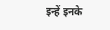इन्हें इनके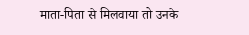माता-पिता से मिलवाया तो उनके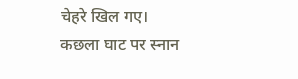चेहरे खिल गए।
कछला घाट पर स्नान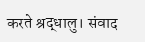करते श्रद्धालु। संवाद